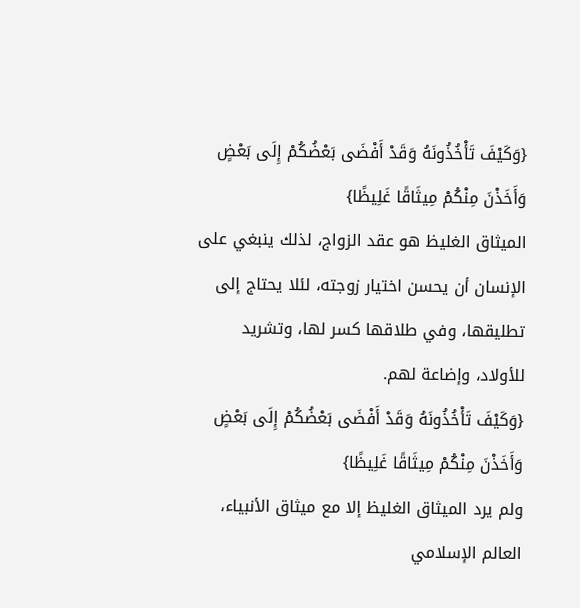{وَكَيْفَ تَأْخُذُونَهُ وَقَدْ أَفْضَى بَعْضُكُمْ إِلَى بَعْضٍ وَأَخَذْنَ مِنْكُمْ مِيثَاقًا غَلِيظًا}
الميثاق الغليظ هو عقد الزواج، لذلك ينبغي على الإنسان أن يحسن اختيار زوجته، لئلا يحتاج إلى تطليقها، وفي طلاقها كسر لها، وتشريد للأولاد، وإضاعة لهم.
{وَكَيْفَ تَأْخُذُونَهُ وَقَدْ أَفْضَى بَعْضُكُمْ إِلَى بَعْضٍ وَأَخَذْنَ مِنْكُمْ مِيثَاقًا غَلِيظًا}
ولم يرد الميثاق الغليظ إلا مع ميثاق الأنبياء، العالم الإسلامي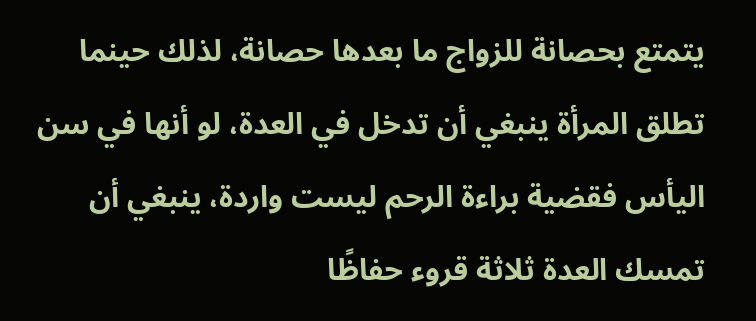يتمتع بحصانة للزواج ما بعدها حصانة، لذلك حينما تطلق المرأة ينبغي أن تدخل في العدة، لو أنها في سن اليأس فقضية براءة الرحم ليست واردة، ينبغي أن تمسك العدة ثلاثة قروء حفاظًا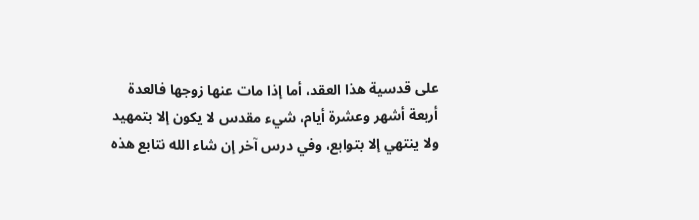على قدسية هذا العقد، أما إذا مات عنها زوجها فالعدة أربعة أشهر وعشرة أيام، شيء مقدس لا يكون إلا بتمهيد ولا ينتهي إلا بتوابع، وفي درس آخر إن شاء الله نتابع هذه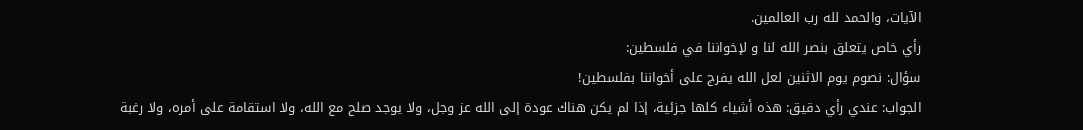الآيات، والحمد لله رب العالمين.
رأي خاص يتعلق بنصر الله لنا و لإخواننا في فلسطين:
سؤال: نصوم يوم الاثنين لعل الله يفرج على أخواننا بفلسطين!
الجواب: عندي رأي دقيق: هذه أشياء كلها جزئية، إذا لم يكن هناك عودة إلى الله عز وجل، ولا يوجد صلح مع الله، ولا استقامة على أمره، ولا رغبة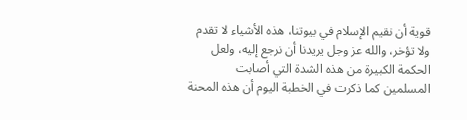قوية أن نقيم الإسلام في بيوتنا، هذه الأشياء لا تقدم ولا تؤخر، والله عز وجل يريدنا أن نرجع إليه، ولعل الحكمة الكبيرة من هذه الشدة التي أصابت المسلمين كما ذكرت في الخطبة اليوم أن هذه المحنة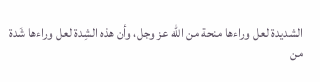الشديدة لعل وراءها منحة من الله عز وجل، وأن هذه الشِدة لعل وراءها شَدة من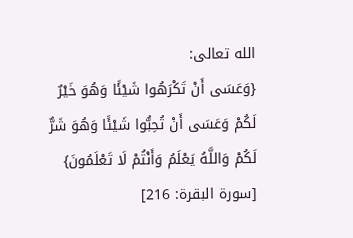الله تعالى:
{وَعَسَى أَنْ تَكْرَهُوا شَيْئًا وَهُوَ خَيْرٌ لَكُمْ وَعَسَى أَنْ تُحِبُّوا شَيْئًا وَهُوَ شَرٌّ لَكُمْ وَاللَّهُ يَعْلَمُ وَأَنْتُمْ لَا تَعْلَمُونَ}
[سورة البقرة: 216]